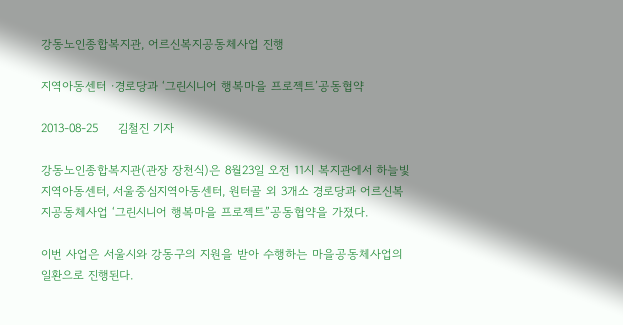강동노인종합복지관, 어르신복지공동체사업 진행

지역아동센터 ·경로당과 ‘그린시니어 행복마을 프로젝트’공동협약

2013-08-25     김철진 기자

강동노인종합복지관(관장 장천식)은 8월23일 오전 11시 복지관에서 하늘빛지역아동센터, 서울중심지역아동센터, 원터골 외 3개소 경로당과 어르신복지공동체사업 ‘그린시니어 행복마을 프로젝트”공동협약을 가졌다.

이번 사업은 서울시와 강동구의 지원을 받아 수행하는 마을공동체사업의 일환으로 진행된다.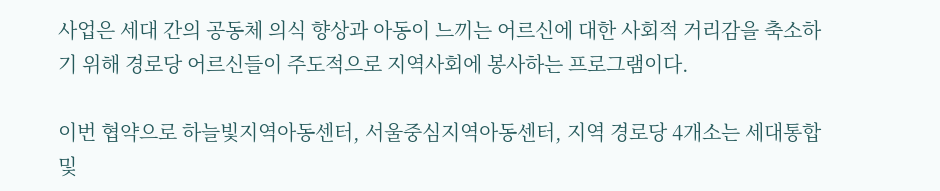사업은 세대 간의 공동체 의식 향상과 아동이 느끼는 어르신에 대한 사회적 거리감을 축소하기 위해 경로당 어르신들이 주도적으로 지역사회에 봉사하는 프로그램이다.

이번 협약으로 하늘빛지역아동센터, 서울중심지역아동센터, 지역 경로당 4개소는 세대통합 및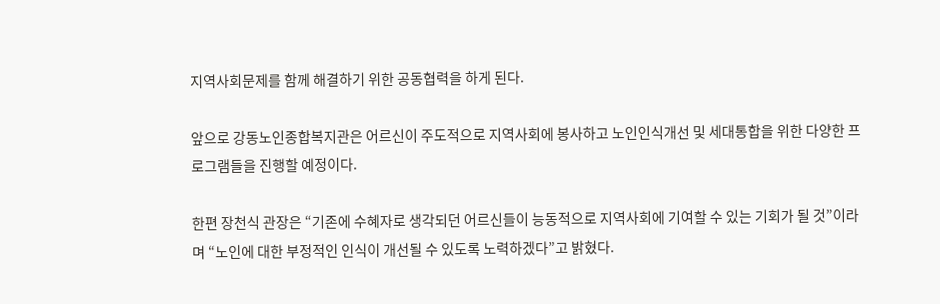지역사회문제를 함께 해결하기 위한 공동협력을 하게 된다.

앞으로 강동노인종합복지관은 어르신이 주도적으로 지역사회에 봉사하고 노인인식개선 및 세대통합을 위한 다양한 프로그램들을 진행할 예정이다.

한편 장천식 관장은 “기존에 수혜자로 생각되던 어르신들이 능동적으로 지역사회에 기여할 수 있는 기회가 될 것”이라며 “노인에 대한 부정적인 인식이 개선될 수 있도록 노력하겠다”고 밝혔다.